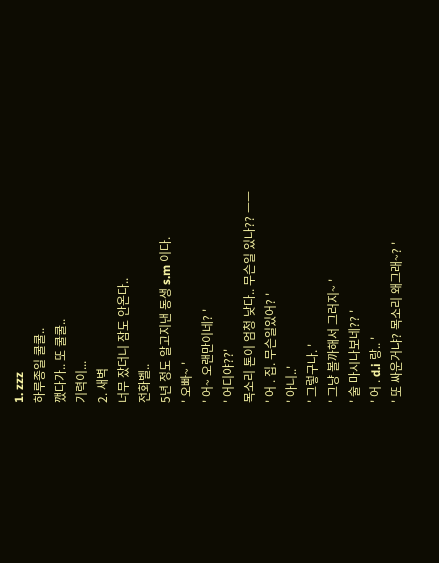1. zzz
하루종일 쿨쿨..
깼다가.. 또 쿨쿨..
기력이...
2. 새벽
너무 잤더니 잠도 안온다..
전화벨..
5년 정도 알고지낸 동생 s.m 이다.
' 오빠~ '
' 어~ 오랜만이네? '
' 어디야??'
목소리 톤이 엄청 낮다.. 무슨일 있나?? ㅡㅡ
' 어 . 집. 무슨일있어? '
' 아니..'
' 그렇구나. '
' 그냥 볼까해서 그러지~ '
' 술 마시나보네?? '
' 어 . d.i 랑.. '
' 또 싸운거냐? 목소리 왜그래~? '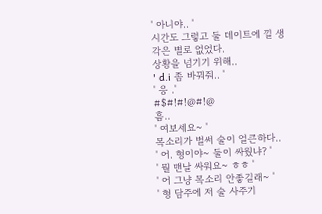' 아니야.. '
시간도 그렇고 둘 데이트에 낄 생각은 별로 없었다.
상황을 넘기기 위해..
' d.i 좀 바꿔줘.. '
' 응 .'
#$#!#!@#!@
흠..
' 여보세요~ '
목소리가 벌써 술이 얼큰하다..
' 어. 형이야~ 둘이 싸웠냐? '
' 뭘 맨날 싸워요~ ㅎㅎ '
' 어 그냥 목소리 안좋길래~ '
' 형 담주에 저 술 사주기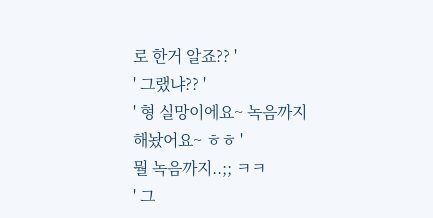로 한거 알죠?? '
' 그랬냐?? '
' 형 실망이에요~ 녹음까지 해놨어요~ ㅎㅎ '
뭘 녹음까지..;; ㅋㅋ
' 그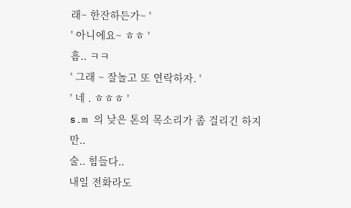래~ 한잔하든가~ '
' 아니에요~ ㅎㅎ '
흠.. ㅋㅋ
' 그래 ~ 잘놀고 또 연락하자. '
' 네 . ㅎㅎㅎ '
s.m 의 낮은 톤의 목소리가 좀 걸리긴 하지만..
술.. 힘들다..
내일 전화라도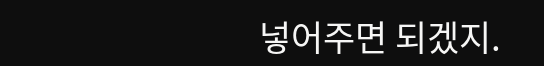넣어주면 되겠지.